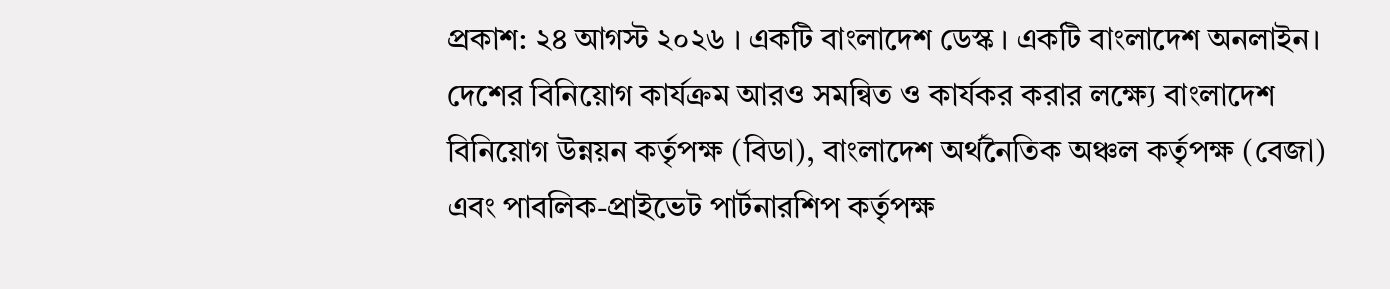প্রকাশ: ২৪ আগস্ট ২০২৬ । একটি বাংলাদেশ ডেস্ক । একটি বাংলাদেশ অনলাইন।
দেশের বিনিয়োগ কার্যক্রম আরও সমন্বিত ও কার্যকর করার লক্ষ্যে বাংলাদেশ বিনিয়োগ উন্নয়ন কর্তৃপক্ষ (বিডা), বাংলাদেশ অর্থনৈতিক অঞ্চল কর্তৃপক্ষ (বেজা) এবং পাবলিক-প্রাইভেট পার্টনারশিপ কর্তৃপক্ষ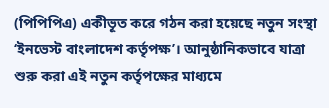(পিপিপিএ) একীভূত করে গঠন করা হয়েছে নতুন সংস্থা ‘ইনভেস্ট বাংলাদেশ কর্তৃপক্ষ’। আনুষ্ঠানিকভাবে যাত্রা শুরু করা এই নতুন কর্তৃপক্ষের মাধ্যমে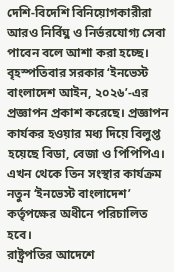দেশি-বিদেশি বিনিয়োগকারীরা আরও নির্বিঘ্ন ও নির্ভরযোগ্য সেবা পাবেন বলে আশা করা হচ্ছে।
বৃহস্পতিবার সরকার ‘ইনভেস্ট বাংলাদেশ আইন, ২০২৬’-এর প্রজ্ঞাপন প্রকাশ করেছে। প্রজ্ঞাপন কার্যকর হওয়ার মধ্য দিয়ে বিলুপ্ত হয়েছে বিডা, বেজা ও পিপিপিএ। এখন থেকে তিন সংস্থার কার্যক্রম নতুন ‘ইনভেস্ট বাংলাদেশ’ কর্তৃপক্ষের অধীনে পরিচালিত হবে।
রাষ্ট্রপতির আদেশে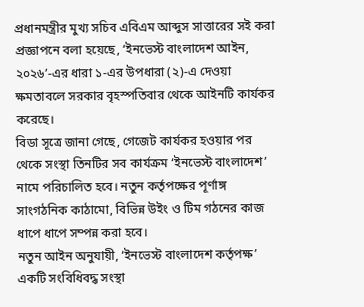প্রধানমন্ত্রীর মুখ্য সচিব এবিএম আব্দুস সাত্তারের সই করা প্রজ্ঞাপনে বলা হয়েছে, ‘ইনভেস্ট বাংলাদেশ আইন, ২০২৬’-এর ধারা ১-এর উপধারা (২)-এ দেওয়া ক্ষমতাবলে সরকার বৃহস্পতিবার থেকে আইনটি কার্যকর করেছে।
বিডা সূত্রে জানা গেছে, গেজেট কার্যকর হওয়ার পর থেকে সংস্থা তিনটির সব কার্যক্রম ‘ইনভেস্ট বাংলাদেশ’ নামে পরিচালিত হবে। নতুন কর্তৃপক্ষের পূর্ণাঙ্গ সাংগঠনিক কাঠামো, বিভিন্ন উইং ও টিম গঠনের কাজ ধাপে ধাপে সম্পন্ন করা হবে।
নতুন আইন অনুযায়ী, ‘ইনভেস্ট বাংলাদেশ কর্তৃপক্ষ’ একটি সংবিধিবদ্ধ সংস্থা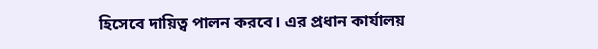হিসেবে দায়িত্ব পালন করবে। এর প্রধান কার্যালয়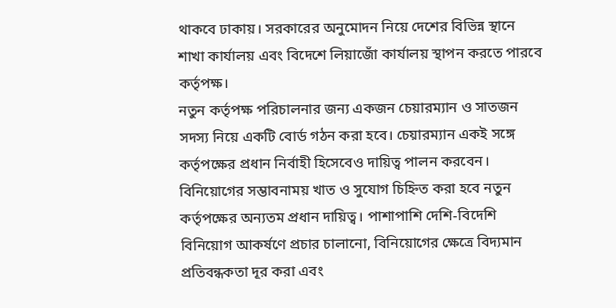থাকবে ঢাকায়। সরকারের অনুমোদন নিয়ে দেশের বিভিন্ন স্থানে শাখা কার্যালয় এবং বিদেশে লিয়াজোঁ কার্যালয় স্থাপন করতে পারবে কর্তৃপক্ষ।
নতুন কর্তৃপক্ষ পরিচালনার জন্য একজন চেয়ারম্যান ও সাতজন সদস্য নিয়ে একটি বোর্ড গঠন করা হবে। চেয়ারম্যান একই সঙ্গে কর্তৃপক্ষের প্রধান নির্বাহী হিসেবেও দায়িত্ব পালন করবেন।
বিনিয়োগের সম্ভাবনাময় খাত ও সুযোগ চিহ্নিত করা হবে নতুন কর্তৃপক্ষের অন্যতম প্রধান দায়িত্ব। পাশাপাশি দেশি-বিদেশি বিনিয়োগ আকর্ষণে প্রচার চালানো, বিনিয়োগের ক্ষেত্রে বিদ্যমান প্রতিবন্ধকতা দূর করা এবং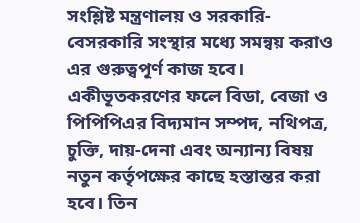সংশ্লিষ্ট মন্ত্রণালয় ও সরকারি-বেসরকারি সংস্থার মধ্যে সমন্বয় করাও এর গুরুত্বপূর্ণ কাজ হবে।
একীভূতকরণের ফলে বিডা, বেজা ও পিপিপিএর বিদ্যমান সম্পদ, নথিপত্র, চুক্তি, দায়-দেনা এবং অন্যান্য বিষয় নতুন কর্তৃপক্ষের কাছে হস্তান্তর করা হবে। তিন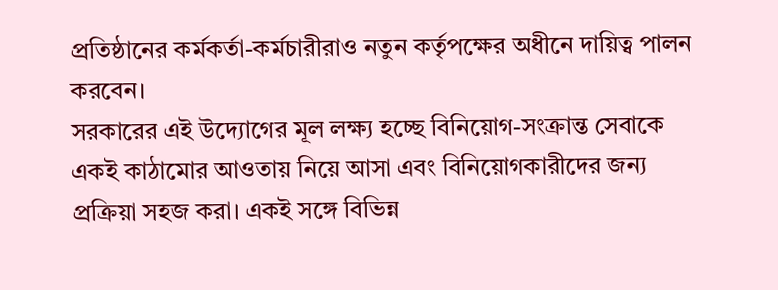প্রতিষ্ঠানের কর্মকর্তা-কর্মচারীরাও নতুন কর্তৃপক্ষের অধীনে দায়িত্ব পালন করবেন।
সরকারের এই উদ্যোগের মূল লক্ষ্য হচ্ছে বিনিয়োগ-সংক্রান্ত সেবাকে একই কাঠামোর আওতায় নিয়ে আসা এবং বিনিয়োগকারীদের জন্য প্রক্রিয়া সহজ করা। একই সঙ্গে বিভিন্ন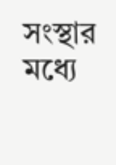সংস্থার মধ্যে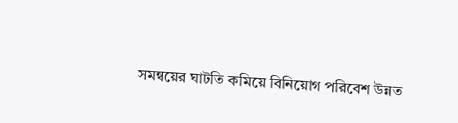সমন্বয়ের ঘাটতি কমিয়ে বিনিয়োগ পরিবেশ উন্নত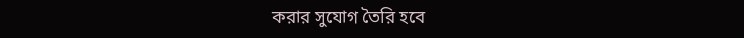করার সুযোগ তৈরি হবে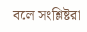বলে সংশ্লিষ্টরা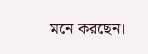মনে করছেন।